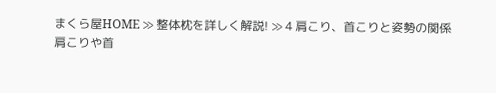まくら屋HOME ≫ 整体枕を詳しく解説! ≫ 4 肩こり、首こりと姿勢の関係
肩こりや首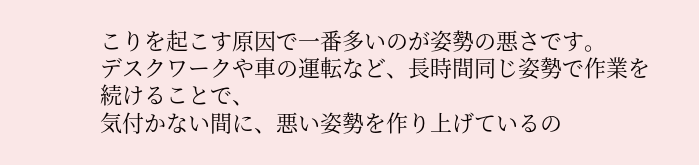こりを起こす原因で一番多いのが姿勢の悪さです。
デスクワークや車の運転など、長時間同じ姿勢で作業を続けることで、
気付かない間に、悪い姿勢を作り上げているの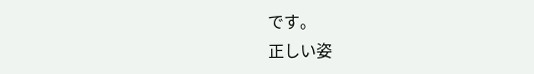です。
正しい姿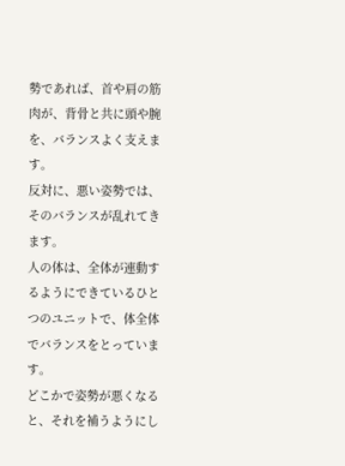勢であれば、首や肩の筋肉が、背骨と共に頭や腕を、バランスよく支えます。
反対に、悪い姿勢では、そのバランスが乱れてきます。
人の体は、全体が連動するようにできているひとつのユニットで、体全体でバランスをとっています。
どこかで姿勢が悪くなると、それを補うようにし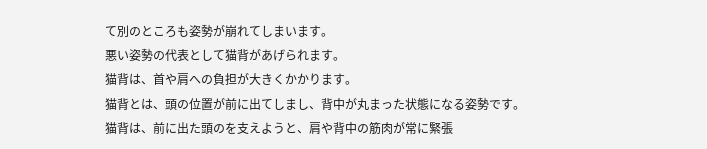て別のところも姿勢が崩れてしまいます。
悪い姿勢の代表として猫背があげられます。
猫背は、首や肩への負担が大きくかかります。
猫背とは、頭の位置が前に出てしまし、背中が丸まった状態になる姿勢です。
猫背は、前に出た頭のを支えようと、肩や背中の筋肉が常に緊張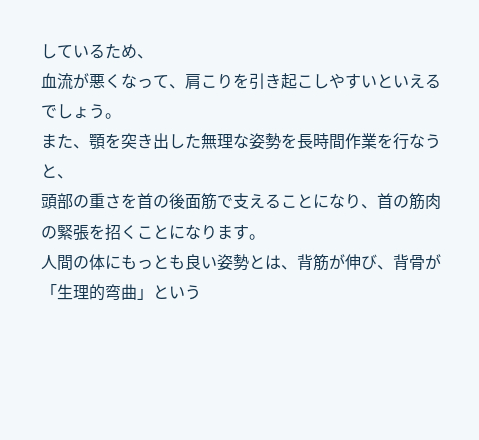しているため、
血流が悪くなって、肩こりを引き起こしやすいといえるでしょう。
また、顎を突き出した無理な姿勢を長時間作業を行なうと、
頭部の重さを首の後面筋で支えることになり、首の筋肉の緊張を招くことになります。
人間の体にもっとも良い姿勢とは、背筋が伸び、背骨が「生理的弯曲」という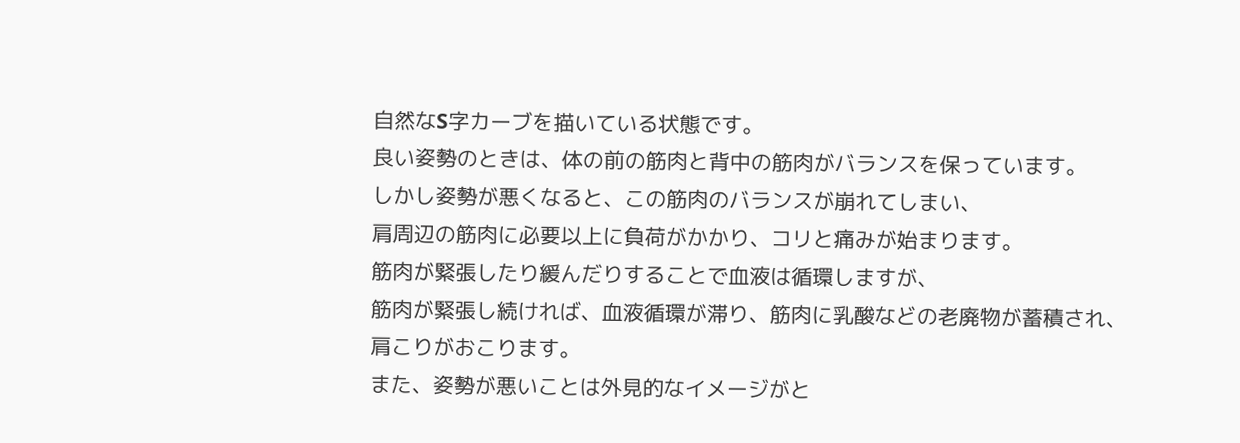自然なS字カーブを描いている状態です。
良い姿勢のときは、体の前の筋肉と背中の筋肉がバランスを保っています。
しかし姿勢が悪くなると、この筋肉のバランスが崩れてしまい、
肩周辺の筋肉に必要以上に負荷がかかり、コリと痛みが始まります。
筋肉が緊張したり緩んだりすることで血液は循環しますが、
筋肉が緊張し続ければ、血液循環が滞り、筋肉に乳酸などの老廃物が蓄積され、
肩こりがおこります。
また、姿勢が悪いことは外見的なイメージがと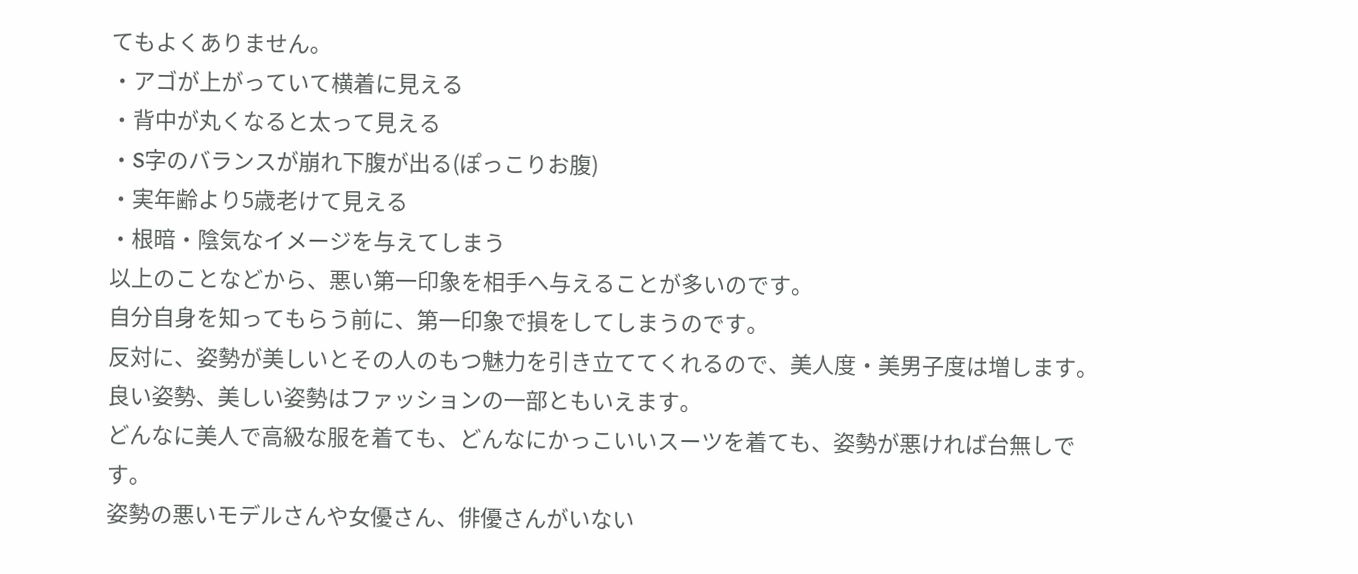てもよくありません。
・アゴが上がっていて横着に見える
・背中が丸くなると太って見える
・S字のバランスが崩れ下腹が出る(ぽっこりお腹)
・実年齢より5歳老けて見える
・根暗・陰気なイメージを与えてしまう
以上のことなどから、悪い第一印象を相手へ与えることが多いのです。
自分自身を知ってもらう前に、第一印象で損をしてしまうのです。
反対に、姿勢が美しいとその人のもつ魅力を引き立ててくれるので、美人度・美男子度は増します。
良い姿勢、美しい姿勢はファッションの一部ともいえます。
どんなに美人で高級な服を着ても、どんなにかっこいいスーツを着ても、姿勢が悪ければ台無しです。
姿勢の悪いモデルさんや女優さん、俳優さんがいない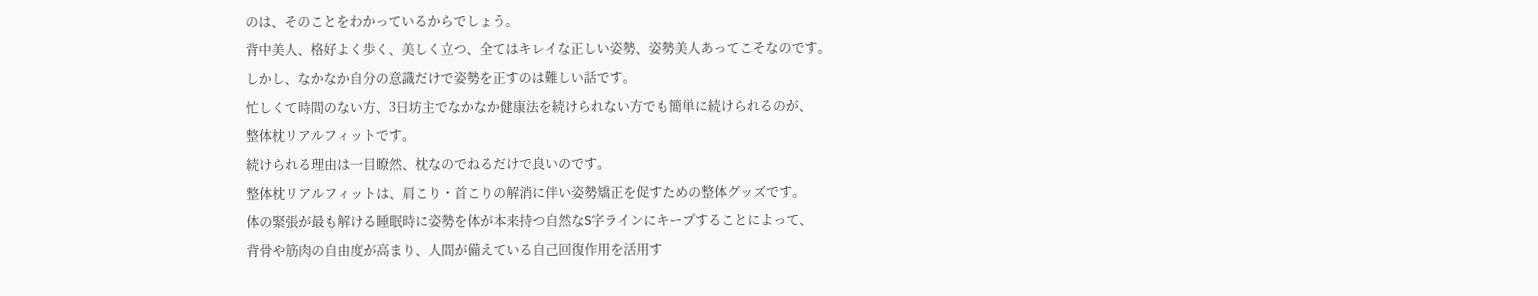のは、そのことをわかっているからでしょう。
背中美人、格好よく歩く、美しく立つ、全てはキレイな正しい姿勢、姿勢美人あってこそなのです。
しかし、なかなか自分の意識だけで姿勢を正すのは難しい話です。
忙しくて時間のない方、3日坊主でなかなか健康法を続けられない方でも簡単に続けられるのが、
整体枕リアルフィットです。
続けられる理由は一目瞭然、枕なのでねるだけで良いのです。
整体枕リアルフィットは、肩こり・首こりの解消に伴い姿勢矯正を促すための整体グッズです。
体の緊張が最も解ける睡眠時に姿勢を体が本来持つ自然なS字ラインにキープすることによって、
背骨や筋肉の自由度が高まり、人間が備えている自己回復作用を活用す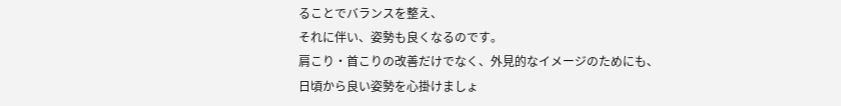ることでバランスを整え、
それに伴い、姿勢も良くなるのです。
肩こり・首こりの改善だけでなく、外見的なイメージのためにも、
日頃から良い姿勢を心掛けましょ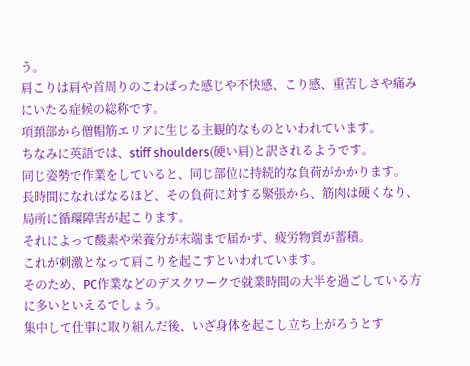う。
肩こりは肩や首周りのこわばった感じや不快感、こり感、重苦しさや痛みにいたる症候の総称です。
項頚部から僧帽筋エリアに生じる主観的なものといわれています。
ちなみに英語では、stiff shoulders(硬い肩)と訳されるようです。
同じ姿勢で作業をしていると、同じ部位に持続的な負荷がかかります。
長時間になればなるほど、その負荷に対する緊張から、筋肉は硬くなり、局所に循環障害が起こります。
それによって酸素や栄養分が末端まで届かず、疲労物質が蓄積。
これが刺激となって肩こりを起こすといわれています。
そのため、PC作業などのデスクワークで就業時間の大半を過ごしている方に多いといえるでしょう。
集中して仕事に取り組んだ後、いざ身体を起こし立ち上がろうとす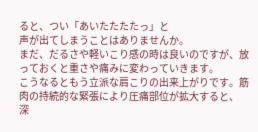ると、つい「あいたたたたっ」と
声が出てしまうことはありませんか。
まだ、だるさや軽いこり感の時は良いのですが、放っておくと重さや痛みに変わっていきます。
こうなるともう立派な肩こりの出来上がりです。筋肉の持続的な緊張により圧痛部位が拡大すると、
深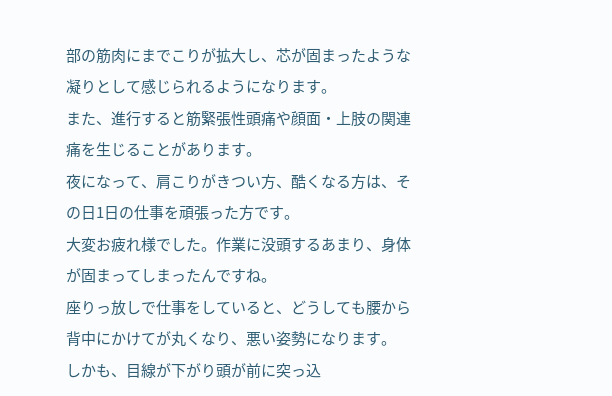部の筋肉にまでこりが拡大し、芯が固まったような凝りとして感じられるようになります。
また、進行すると筋緊張性頭痛や顔面・上肢の関連痛を生じることがあります。
夜になって、肩こりがきつい方、酷くなる方は、その日1日の仕事を頑張った方です。
大変お疲れ様でした。作業に没頭するあまり、身体が固まってしまったんですね。
座りっ放しで仕事をしていると、どうしても腰から背中にかけてが丸くなり、悪い姿勢になります。
しかも、目線が下がり頭が前に突っ込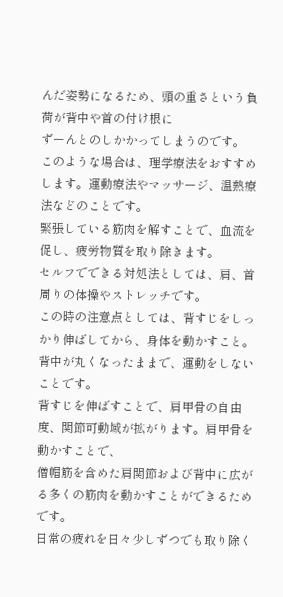んだ姿勢になるため、頭の重さという負荷が背中や首の付け根に
ずーんとのしかかってしまうのです。
このような場合は、理学療法をおすすめします。運動療法やマッサージ、温熱療法などのことです。
緊張している筋肉を解すことで、血流を促し、疲労物質を取り除きます。
セルフでできる対処法としては、肩、首周りの体操やストレッチです。
この時の注意点としては、背すじをしっかり伸ばしてから、身体を動かすこと。
背中が丸くなったままで、運動をしないことです。
背すじを伸ばすことで、肩甲骨の自由度、関節可動域が拡がります。肩甲骨を動かすことで、
僧帽筋を含めた肩関節および背中に広がる多くの筋肉を動かすことができるためです。
日常の疲れを日々少しずつでも取り除く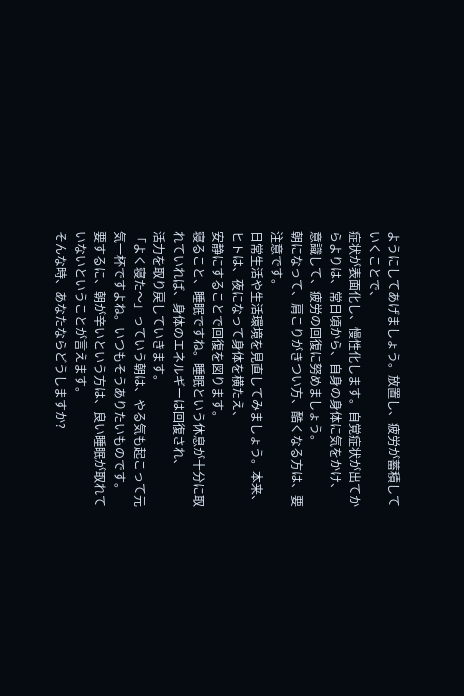ようにしてあげましょう。放置し、疲労が蓄積していくことで、
症状が表面化し、慢性化します。自覚症状が出てからよりは、常日頃から、自身の身体に気をかけ、
意識して、疲労の回復に努めましょう。
朝になって、肩こりがきつい方、酷くなる方は、要注意です。
日常生活や生活環境を見直してみましょう。本来、ヒトは、夜になって身体を横たえ、
安静にすることで回復を図ります。
寝ること、睡眠ですね。睡眠という休息が十分に取れていれば、身体のエネルギーは回復され、
活力を取り戻していきます。
「よく寝た〜」っていう朝は、やる気も起こって元気一杯ですよね。いつもそうありたいものです。
要するに、朝が辛いという方は、良い睡眠が取れていないということが言えます。
そんな時、あなたならどうしますか?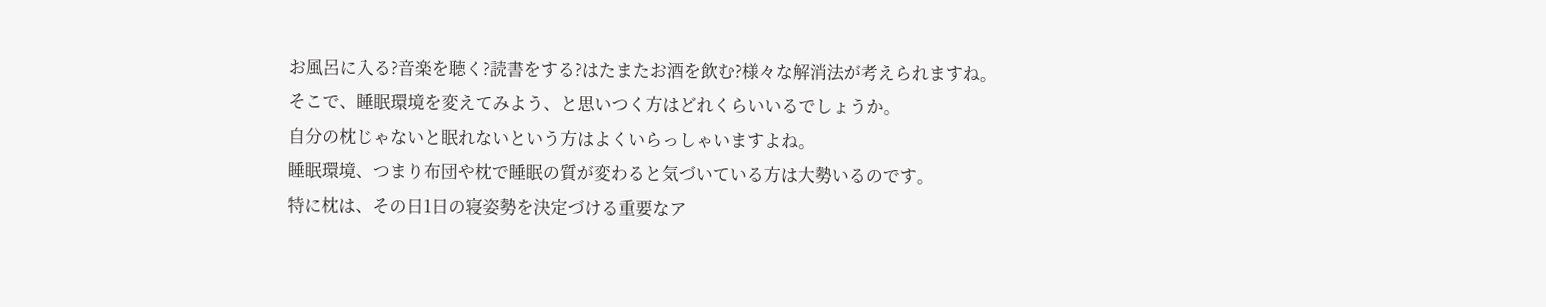お風呂に入る?音楽を聴く?読書をする?はたまたお酒を飲む?様々な解消法が考えられますね。
そこで、睡眠環境を変えてみよう、と思いつく方はどれくらいいるでしょうか。
自分の枕じゃないと眠れないという方はよくいらっしゃいますよね。
睡眠環境、つまり布団や枕で睡眠の質が変わると気づいている方は大勢いるのです。
特に枕は、その日1日の寝姿勢を決定づける重要なア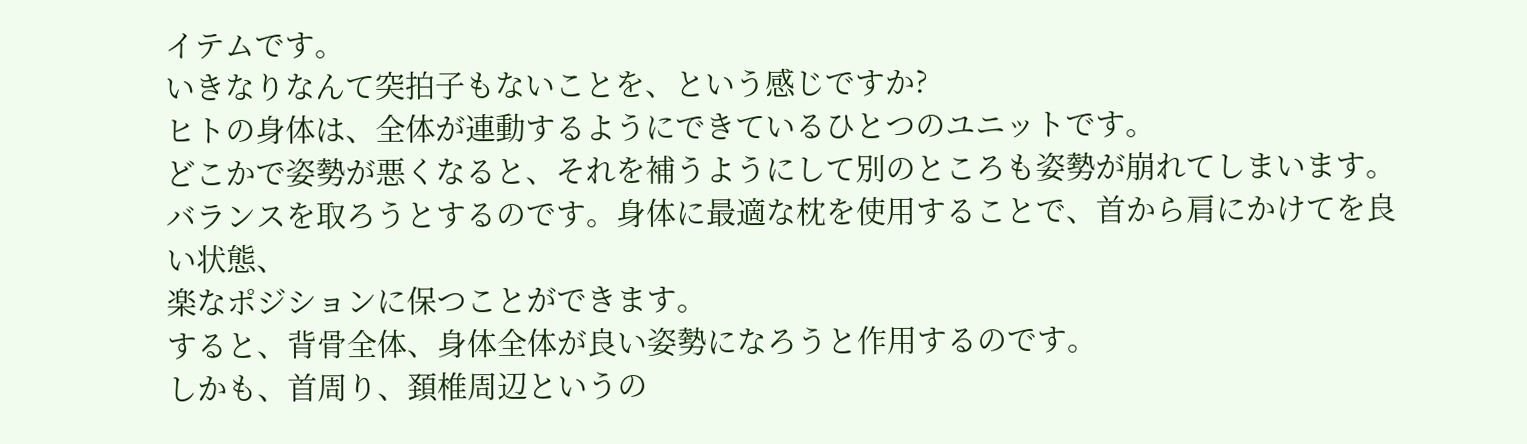イテムです。
いきなりなんて突拍子もないことを、という感じですか?
ヒトの身体は、全体が連動するようにできているひとつのユニットです。
どこかで姿勢が悪くなると、それを補うようにして別のところも姿勢が崩れてしまいます。
バランスを取ろうとするのです。身体に最適な枕を使用することで、首から肩にかけてを良い状態、
楽なポジションに保つことができます。
すると、背骨全体、身体全体が良い姿勢になろうと作用するのです。
しかも、首周り、頚椎周辺というの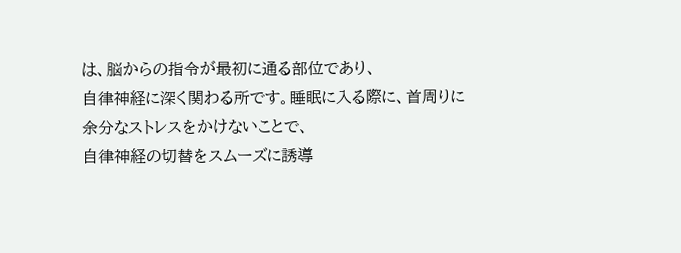は、脳からの指令が最初に通る部位であり、
自律神経に深く関わる所です。睡眠に入る際に、首周りに余分なストレスをかけないことで、
自律神経の切替をスムーズに誘導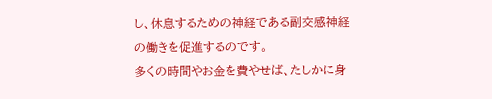し、休息するための神経である副交感神経の働きを促進するのです。
多くの時間やお金を費やせば、たしかに身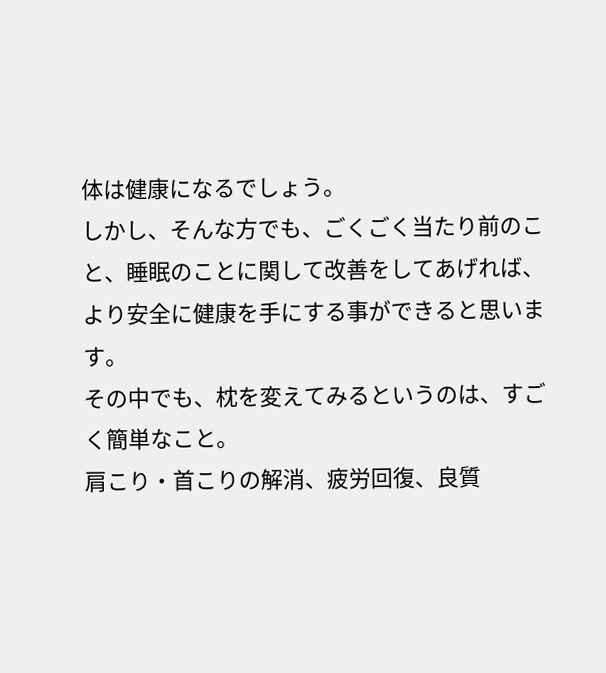体は健康になるでしょう。
しかし、そんな方でも、ごくごく当たり前のこと、睡眠のことに関して改善をしてあげれば、
より安全に健康を手にする事ができると思います。
その中でも、枕を変えてみるというのは、すごく簡単なこと。
肩こり・首こりの解消、疲労回復、良質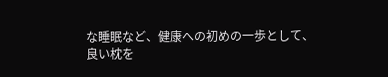な睡眠など、健康への初めの一歩として、
良い枕を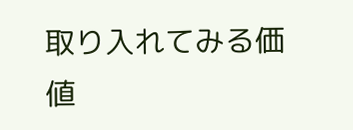取り入れてみる価値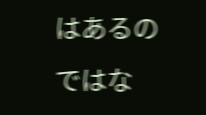はあるのではな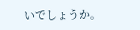いでしょうか。